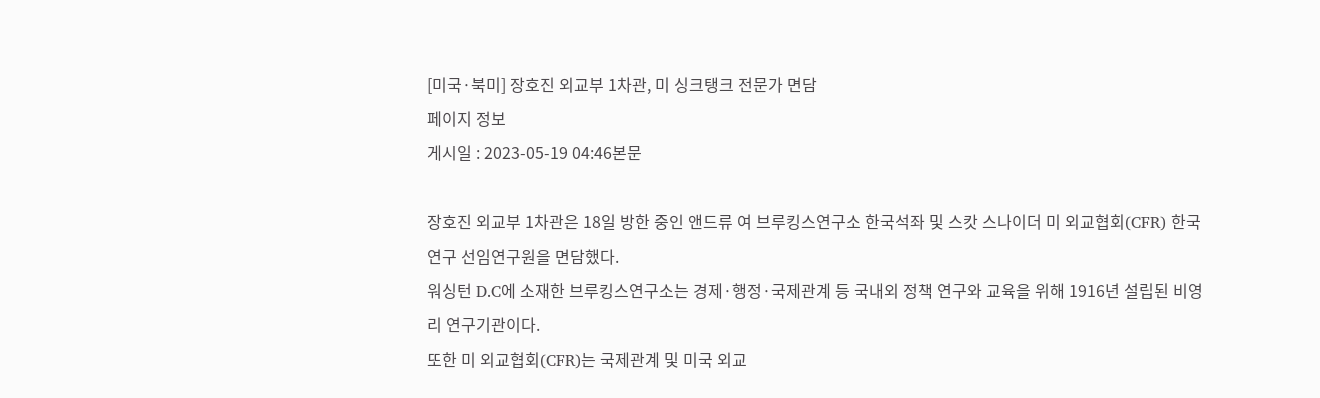[미국·북미] 장호진 외교부 1차관, 미 싱크탱크 전문가 면담
페이지 정보
게시일 : 2023-05-19 04:46본문

장호진 외교부 1차관은 18일 방한 중인 앤드류 여 브루킹스연구소 한국석좌 및 스캇 스나이더 미 외교협회(CFR) 한국연구 선임연구원을 면담했다.
워싱턴 D.C에 소재한 브루킹스연구소는 경제·행정·국제관계 등 국내외 정책 연구와 교육을 위해 1916년 설립된 비영리 연구기관이다.
또한 미 외교협회(CFR)는 국제관계 및 미국 외교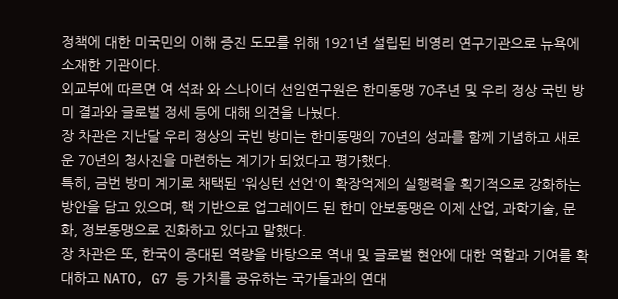정책에 대한 미국민의 이해 증진 도모를 위해 1921년 설립된 비영리 연구기관으로 뉴욕에 소재한 기관이다.
외교부에 따르면 여 석좌 와 스나이더 선임연구원은 한미동맹 70주년 및 우리 정상 국빈 방미 결과와 글로벌 정세 등에 대해 의견을 나눴다.
장 차관은 지난달 우리 정상의 국빈 방미는 한미동맹의 70년의 성과를 함께 기념하고 새로운 70년의 청사진을 마련하는 계기가 되었다고 평가했다.
특히, 금번 방미 계기로 채택된 '워싱턴 선언'이 확장억제의 실행력을 획기적으로 강화하는 방안을 담고 있으며, 핵 기반으로 업그레이드 된 한미 안보동맹은 이제 산업, 과학기술, 문화, 정보동맹으로 진화하고 있다고 말했다.
장 차관은 또, 한국이 증대된 역량을 바탕으로 역내 및 글로벌 현안에 대한 역할과 기여를 확대하고 NATO, G7 등 가치를 공유하는 국가들과의 연대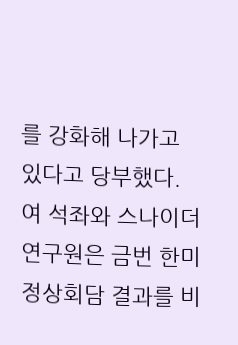를 강화해 나가고 있다고 당부했다.
여 석좌와 스나이더 연구원은 금번 한미 정상회담 결과를 비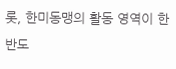롯, 한미동맹의 활동 영역이 한반도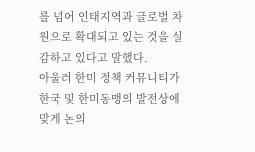를 넘어 인태지역과 글로벌 차원으로 확대되고 있는 것을 실감하고 있다고 말했다.
아울러 한미 정책 커뮤니티가 한국 및 한미동맹의 발전상에 맞게 논의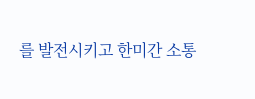를 발전시키고 한미간 소통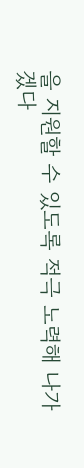을 지원할 수 있도록 적극 노력해 나가겠다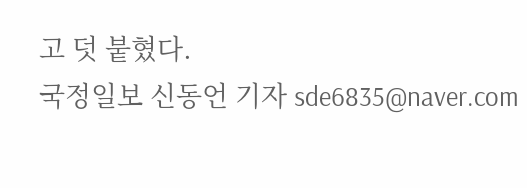고 덧 붙혔다.
국정일보 신동언 기자 sde6835@naver.com